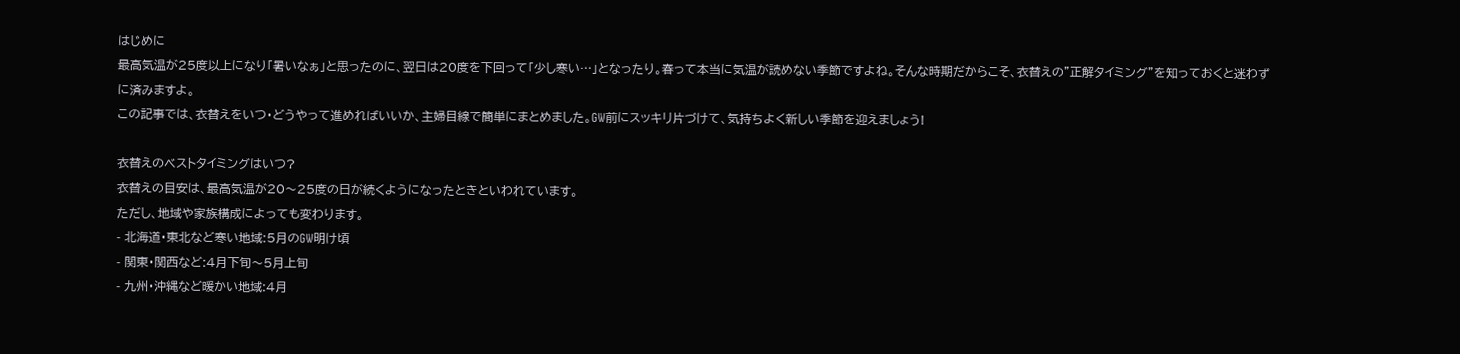はじめに
最高気温が25度以上になり「暑いなぁ」と思ったのに、翌日は20度を下回って「少し寒い…」となったり。春って本当に気温が読めない季節ですよね。そんな時期だからこそ、衣替えの”正解タイミング”を知っておくと迷わずに済みますよ。
この記事では、衣替えをいつ・どうやって進めればいいか、主婦目線で簡単にまとめました。GW前にスッキリ片づけて、気持ちよく新しい季節を迎えましょう!

衣替えのベストタイミングはいつ?
衣替えの目安は、最高気温が20〜25度の日が続くようになったときといわれています。
ただし、地域や家族構成によっても変わります。
- 北海道・東北など寒い地域:5月のGW明け頃
- 関東・関西など:4月下旬〜5月上旬
- 九州・沖縄など暖かい地域:4月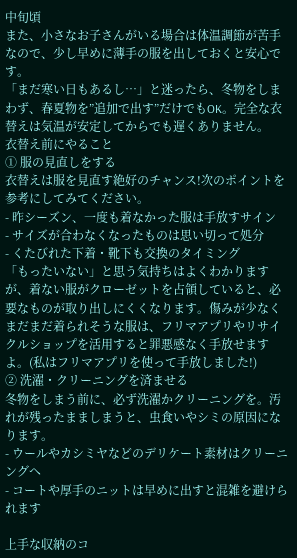中旬頃
また、小さなお子さんがいる場合は体温調節が苦手なので、少し早めに薄手の服を出しておくと安心です。
「まだ寒い日もあるし…」と迷ったら、冬物をしまわず、春夏物を”追加で出す”だけでもOK。完全な衣替えは気温が安定してからでも遅くありません。
衣替え前にやること
① 服の見直しをする
衣替えは服を見直す絶好のチャンス!次のポイントを参考にしてみてください。
- 昨シーズン、一度も着なかった服は手放すサイン
- サイズが合わなくなったものは思い切って処分
- くたびれた下着・靴下も交換のタイミング
「もったいない」と思う気持ちはよくわかりますが、着ない服がクローゼットを占領していると、必要なものが取り出しにくくなります。傷みが少なくまだまだ着られそうな服は、フリマアプリやリサイクルショップを活用すると罪悪感なく手放せますよ。(私はフリマアプリを使って手放しました!)
② 洗濯・クリーニングを済ませる
冬物をしまう前に、必ず洗濯かクリーニングを。汚れが残ったまましまうと、虫食いやシミの原因になります。
- ウールやカシミヤなどのデリケート素材はクリーニングへ
- コートや厚手のニットは早めに出すと混雑を避けられます

上手な収納のコ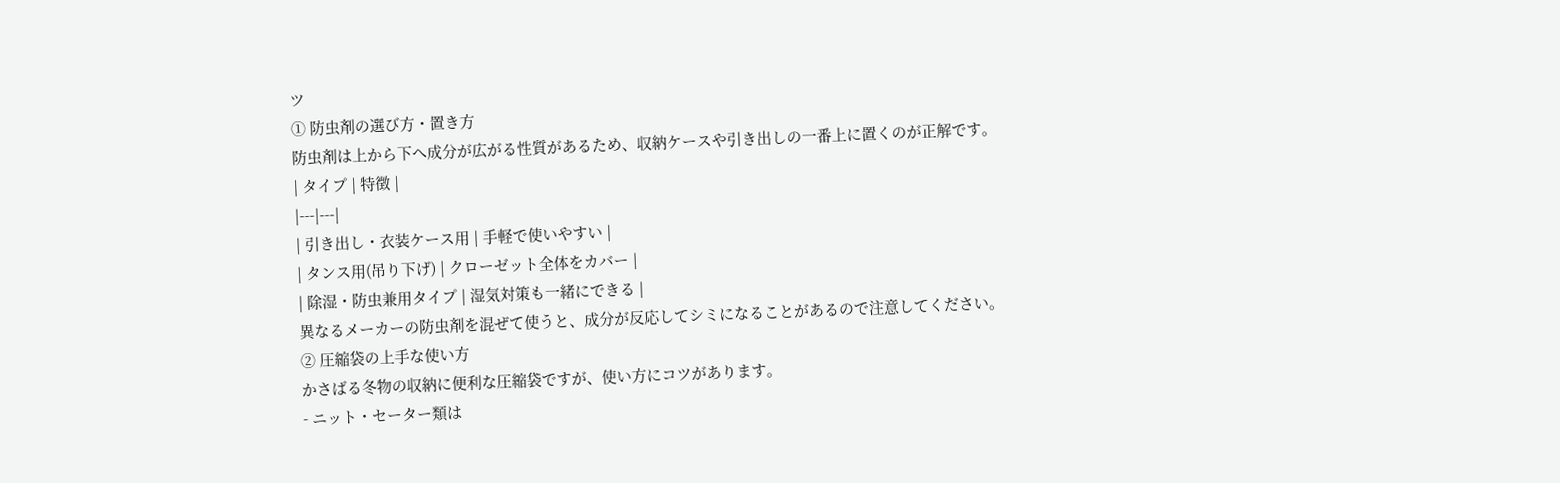ツ
① 防虫剤の選び方・置き方
防虫剤は上から下へ成分が広がる性質があるため、収納ケースや引き出しの一番上に置くのが正解です。
| タイプ | 特徴 |
|---|---|
| 引き出し・衣装ケース用 | 手軽で使いやすい |
| タンス用(吊り下げ) | クローゼット全体をカバー |
| 除湿・防虫兼用タイプ | 湿気対策も一緒にできる |
異なるメーカーの防虫剤を混ぜて使うと、成分が反応してシミになることがあるので注意してください。
② 圧縮袋の上手な使い方
かさばる冬物の収納に便利な圧縮袋ですが、使い方にコツがあります。
- ニット・セーター類は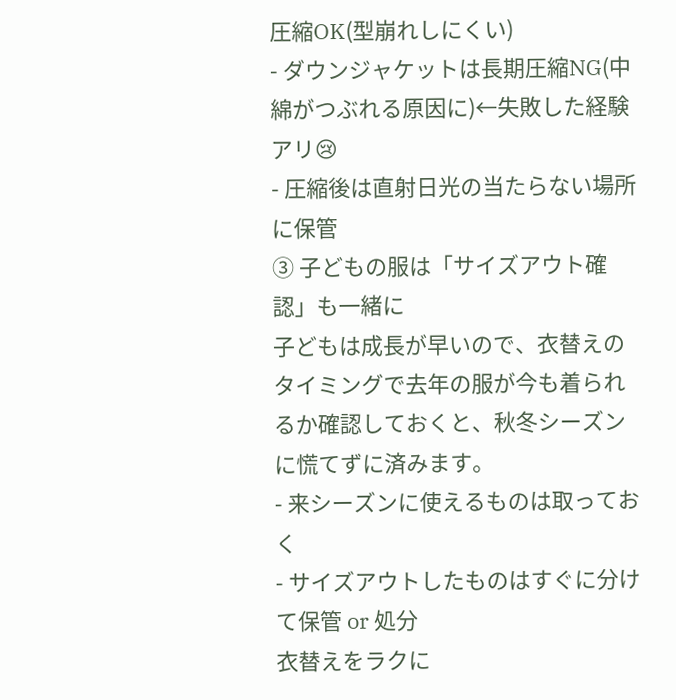圧縮OK(型崩れしにくい)
- ダウンジャケットは長期圧縮NG(中綿がつぶれる原因に)←失敗した経験アリ😢
- 圧縮後は直射日光の当たらない場所に保管
③ 子どもの服は「サイズアウト確認」も一緒に
子どもは成長が早いので、衣替えのタイミングで去年の服が今も着られるか確認しておくと、秋冬シーズンに慌てずに済みます。
- 来シーズンに使えるものは取っておく
- サイズアウトしたものはすぐに分けて保管 or 処分
衣替えをラクに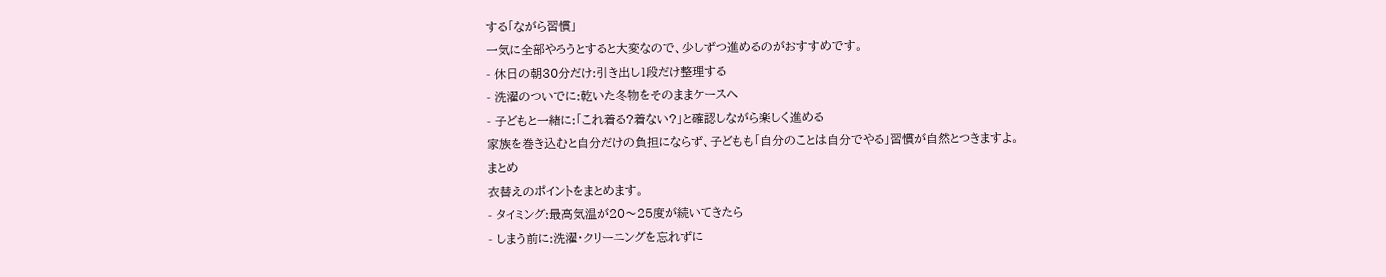する「ながら習慣」
一気に全部やろうとすると大変なので、少しずつ進めるのがおすすめです。
- 休日の朝30分だけ:引き出し1段だけ整理する
- 洗濯のついでに:乾いた冬物をそのままケースへ
- 子どもと一緒に:「これ着る?着ない?」と確認しながら楽しく進める
家族を巻き込むと自分だけの負担にならず、子どもも「自分のことは自分でやる」習慣が自然とつきますよ。
まとめ
衣替えのポイントをまとめます。
- タイミング:最高気温が20〜25度が続いてきたら
- しまう前に:洗濯・クリーニングを忘れずに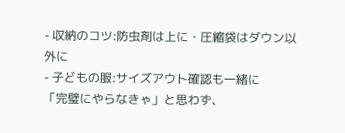- 収納のコツ:防虫剤は上に・圧縮袋はダウン以外に
- 子どもの服:サイズアウト確認も一緒に
「完璧にやらなきゃ」と思わず、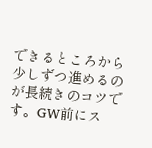できるところから少しずつ進めるのが長続きのコツです。GW前にス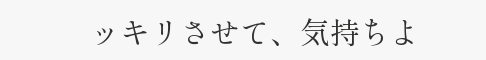ッキリさせて、気持ちよ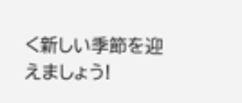く新しい季節を迎えましょう!